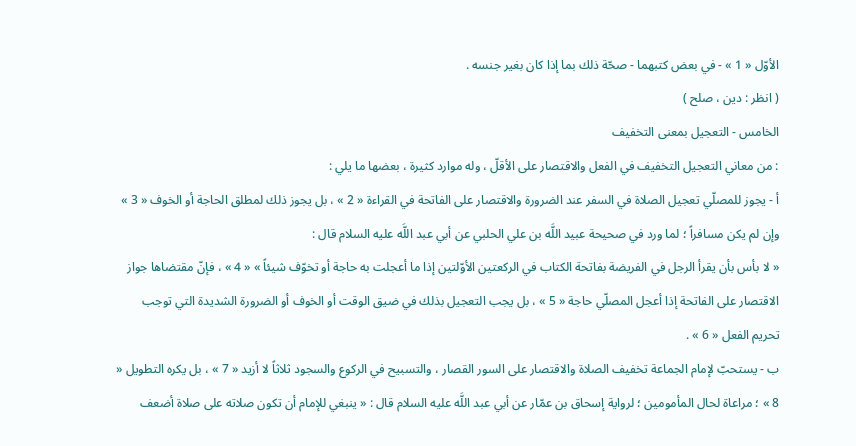الأوّل « 1 » - في بعض كتبهما - صحّة ذلك بما إذا كان بغير جنسه .
( انظر : دين ، صلح )
الخامس - التعجيل بمعنى التخفيف
: من معاني التعجيل التخفيف في الفعل والاقتصار على الأقلّ ، وله موارد كثيرة ، بعضها ما يلي :
أ - يجوز للمصلّي تعجيل الصلاة في السفر عند الضرورة والاقتصار على الفاتحة في القراءة « 2 » ، بل يجوز ذلك لمطلق الحاجة أو الخوف « 3 » وإن لم يكن مسافراً ؛ لما ورد في صحيحة عبيد اللَّه بن علي الحلبي عن أبي عبد اللَّه عليه السلام قال :
« لا بأس بأن يقرأ الرجل في الفريضة بفاتحة الكتاب في الركعتين الأوّلتين إذا ما أعجلت به حاجة أو تخوّف شيئاً » « 4 » ، فإنّ مقتضاها جواز الاقتصار على الفاتحة إذا أعجل المصلّي حاجة « 5 » ، بل يجب التعجيل بذلك في ضيق الوقت أو الخوف أو الضرورة الشديدة التي توجب تحريم الفعل « 6 » .
ب - يستحبّ لإمام الجماعة تخفيف الصلاة والاقتصار على السور القصار ، والتسبيح في الركوع والسجود ثلاثاً لا أزيد « 7 » ، بل يكره التطويل « 8 » ؛ مراعاة لحال المأمومين ؛ لرواية إسحاق بن عمّار عن أبي عبد اللَّه عليه السلام قال : « ينبغي للإمام أن تكون صلاته على صلاة أضعف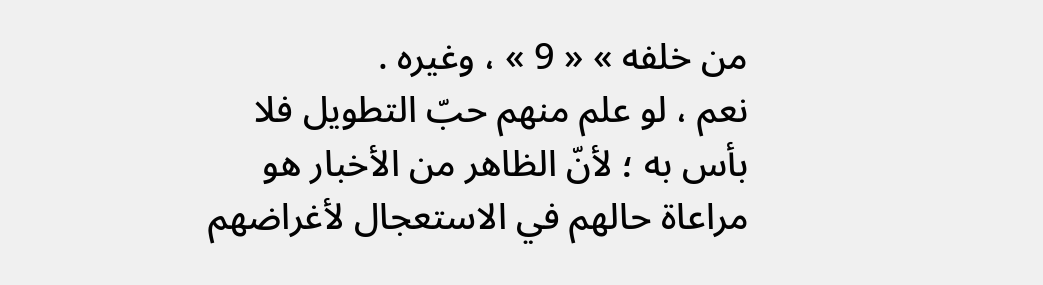من خلفه » « 9 » ، وغيره .
نعم ، لو علم منهم حبّ التطويل فلا بأس به ؛ لأنّ الظاهر من الأخبار هو مراعاة حالهم في الاستعجال لأغراضهم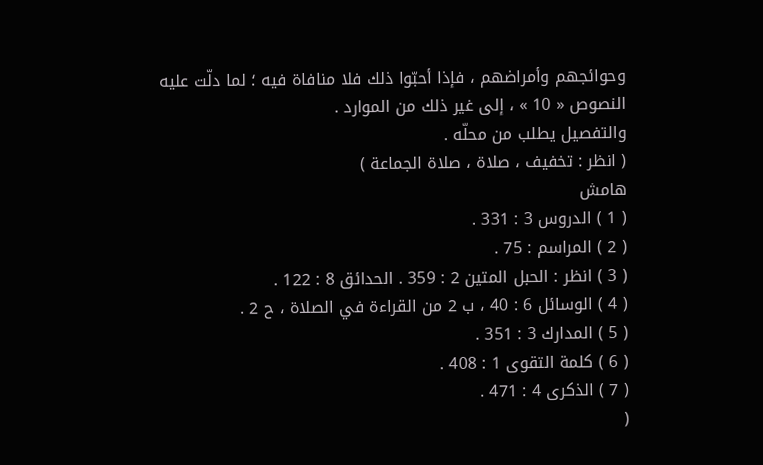وحوائجهم وأمراضهم ، فإذا أحبّوا ذلك فلا منافاة فيه ؛ لما دلّت عليه النصوص « 10 » ، إلى غير ذلك من الموارد .
والتفصيل يطلب من محلّه .
( انظر : تخفيف ، صلاة ، صلاة الجماعة )
هامش
( 1 ) الدروس 3 : 331 .
( 2 ) المراسم : 75 .
( 3 ) انظر : الحبل المتين 2 : 359 . الحدائق 8 : 122 .
( 4 ) الوسائل 6 : 40 ، ب 2 من القراءة في الصلاة ، ح 2 .
( 5 ) المدارك 3 : 351 .
( 6 ) كلمة التقوى 1 : 408 .
( 7 ) الذكرى 4 : 471 .
(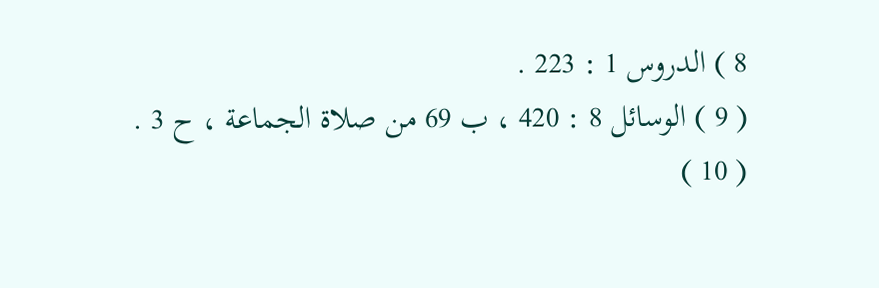8 ) الدروس 1 : 223 .
( 9 ) الوسائل 8 : 420 ، ب 69 من صلاة الجماعة ، ح 3 .
( 10 )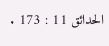الحدائق 11 : 173 .